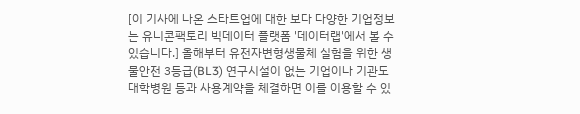[이 기사에 나온 스타트업에 대한 보다 다양한 기업정보는 유니콘팩토리 빅데이터 플랫폼 '데이터랩'에서 볼 수 있습니다.] 올해부터 유전자변형생물체 실험을 위한 생물안전 3등급(BL3) 연구시설이 없는 기업이나 기관도 대학병원 등과 사용계약을 체결하면 이를 이용할 수 있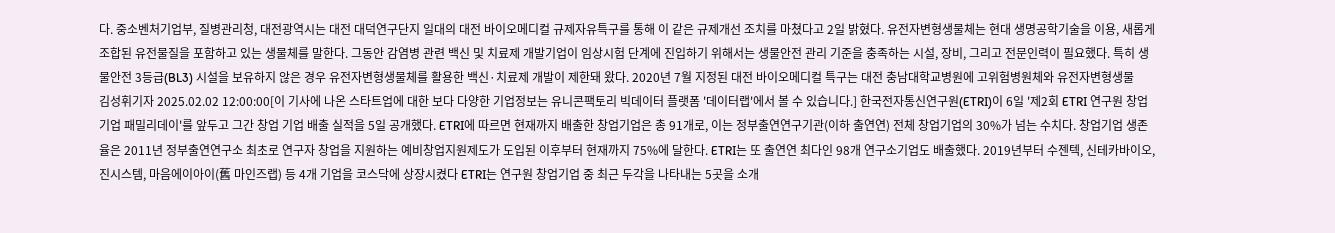다. 중소벤처기업부, 질병관리청, 대전광역시는 대전 대덕연구단지 일대의 대전 바이오메디컬 규제자유특구를 통해 이 같은 규제개선 조치를 마쳤다고 2일 밝혔다. 유전자변형생물체는 현대 생명공학기술을 이용, 새롭게 조합된 유전물질을 포함하고 있는 생물체를 말한다. 그동안 감염병 관련 백신 및 치료제 개발기업이 임상시험 단계에 진입하기 위해서는 생물안전 관리 기준을 충족하는 시설, 장비, 그리고 전문인력이 필요했다. 특히 생물안전 3등급(BL3) 시설을 보유하지 않은 경우 유전자변형생물체를 활용한 백신·치료제 개발이 제한돼 왔다. 2020년 7월 지정된 대전 바이오메디컬 특구는 대전 충남대학교병원에 고위험병원체와 유전자변형생물
김성휘기자 2025.02.02 12:00:00[이 기사에 나온 스타트업에 대한 보다 다양한 기업정보는 유니콘팩토리 빅데이터 플랫폼 '데이터랩'에서 볼 수 있습니다.] 한국전자통신연구원(ETRI)이 6일 '제2회 ETRI 연구원 창업기업 패밀리데이'를 앞두고 그간 창업 기업 배출 실적을 5일 공개했다. ETRI에 따르면 현재까지 배출한 창업기업은 총 91개로, 이는 정부출연연구기관(이하 출연연) 전체 창업기업의 30%가 넘는 수치다. 창업기업 생존율은 2011년 정부출연연구소 최초로 연구자 창업을 지원하는 예비창업지원제도가 도입된 이후부터 현재까지 75%에 달한다. ETRI는 또 출연연 최다인 98개 연구소기업도 배출했다. 2019년부터 수젠텍, 신테카바이오, 진시스템, 마음에이아이(舊 마인즈랩) 등 4개 기업을 코스닥에 상장시켰다 ETRI는 연구원 창업기업 중 최근 두각을 나타내는 5곳을 소개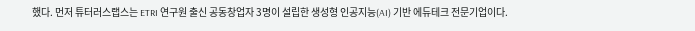했다. 먼저 튜터러스랩스는 ETRI 연구원 출신 공동창업자 3명이 설립한 생성형 인공지능(AI) 기반 에듀테크 전문기업이다.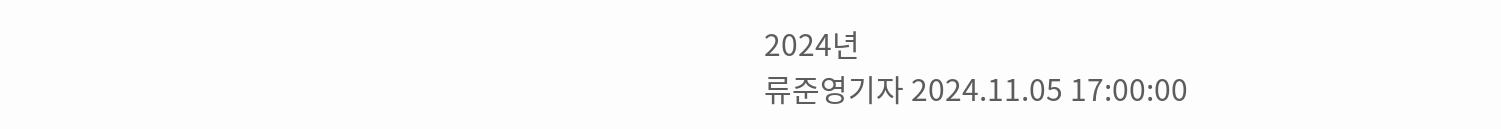2024년
류준영기자 2024.11.05 17:00:00